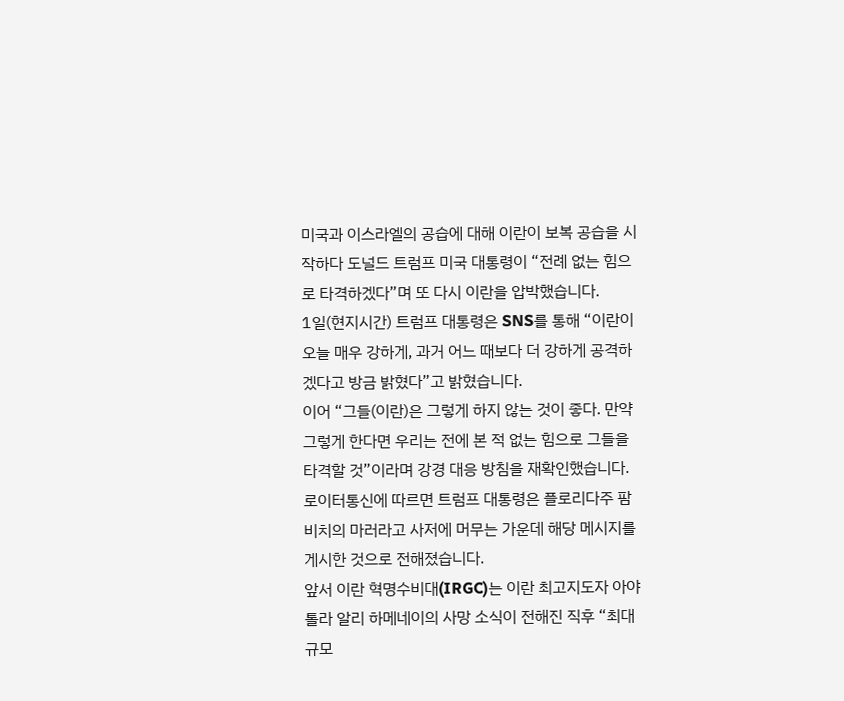미국과 이스라엘의 공습에 대해 이란이 보복 공습을 시작하다 도널드 트럼프 미국 대통령이 “전례 없는 힘으로 타격하겠다”며 또 다시 이란을 압박했습니다.
1일(현지시간) 트럼프 대통령은 SNS를 통해 “이란이 오늘 매우 강하게, 과거 어느 때보다 더 강하게 공격하겠다고 방금 밝혔다”고 밝혔습니다.
이어 “그들(이란)은 그렇게 하지 않는 것이 좋다. 만약 그렇게 한다면 우리는 전에 본 적 없는 힘으로 그들을 타격할 것”이라며 강경 대응 방침을 재확인했습니다.
로이터통신에 따르면 트럼프 대통령은 플로리다주 팜비치의 마러라고 사저에 머무는 가운데 해당 메시지를 게시한 것으로 전해졌습니다.
앞서 이란 혁명수비대(IRGC)는 이란 최고지도자 아야톨라 알리 하메네이의 사망 소식이 전해진 직후 “최대 규모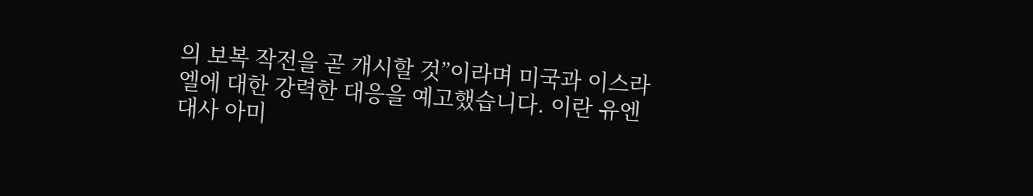의 보복 작전을 곧 개시할 것”이라며 미국과 이스라엘에 대한 강력한 대응을 예고했습니다. 이란 유엔 대사 아미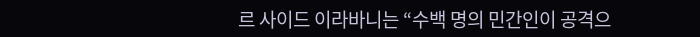르 사이드 이라바니는 “수백 명의 민간인이 공격으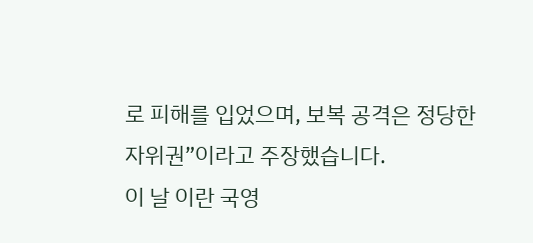로 피해를 입었으며, 보복 공격은 정당한 자위권”이라고 주장했습니다.
이 날 이란 국영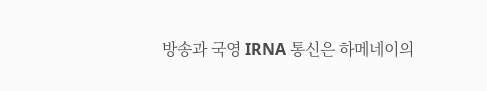방송과 국영 IRNA 통신은 하메네이의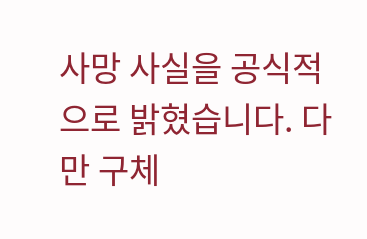사망 사실을 공식적으로 밝혔습니다. 다만 구체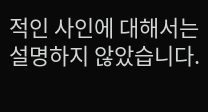적인 사인에 대해서는 설명하지 않았습니다.